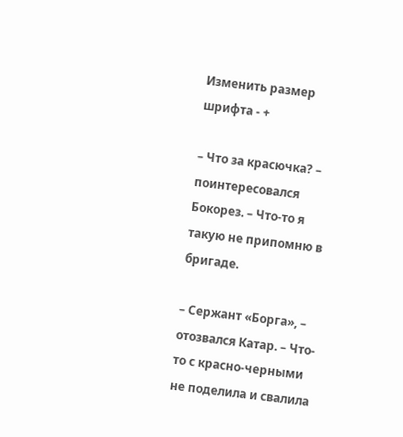Изменить размер шрифта - +

– Что за красючка? – поинтересовался Бокорез. – Что-то я такую не припомню в бригаде.

– Сержант «Борга», – отозвался Катар. – Что-то с красно-черными не поделила и свалила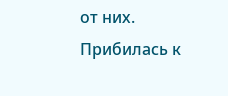от них. Прибилась к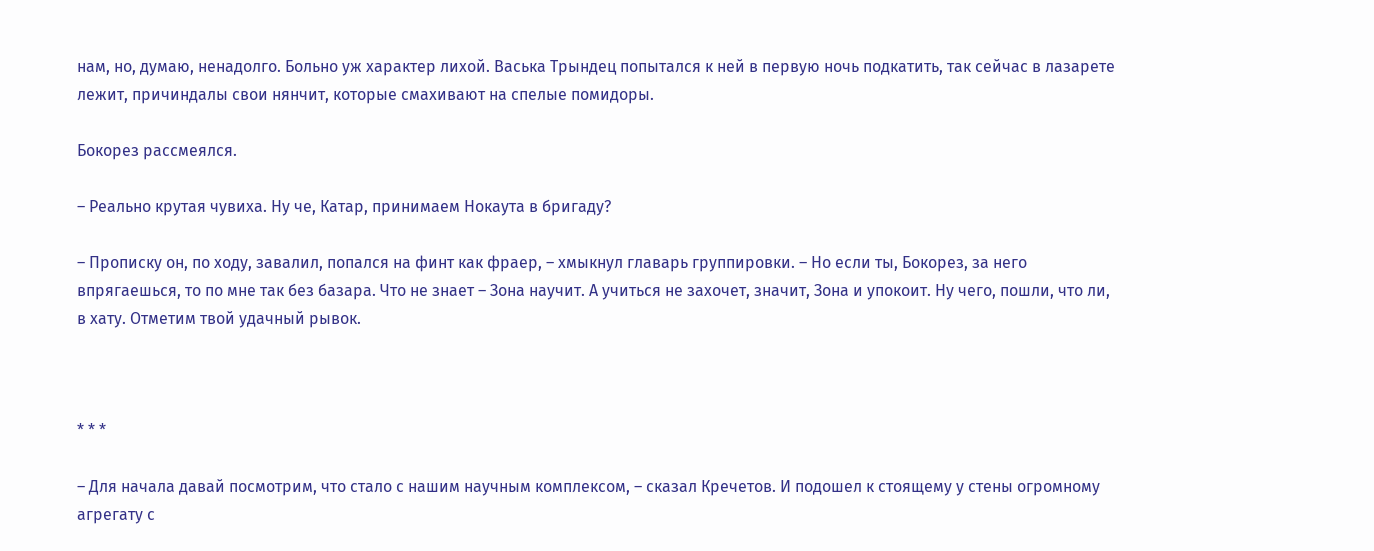нам, но, думаю, ненадолго. Больно уж характер лихой. Васька Трындец попытался к ней в первую ночь подкатить, так сейчас в лазарете лежит, причиндалы свои нянчит, которые смахивают на спелые помидоры.

Бокорез рассмеялся.

– Реально крутая чувиха. Ну че, Катар, принимаем Нокаута в бригаду?

– Прописку он, по ходу, завалил, попался на финт как фраер, – хмыкнул главарь группировки. – Но если ты, Бокорез, за него впрягаешься, то по мне так без базара. Что не знает – Зона научит. А учиться не захочет, значит, Зона и упокоит. Ну чего, пошли, что ли, в хату. Отметим твой удачный рывок.



* * *

– Для начала давай посмотрим, что стало с нашим научным комплексом, – сказал Кречетов. И подошел к стоящему у стены огромному агрегату с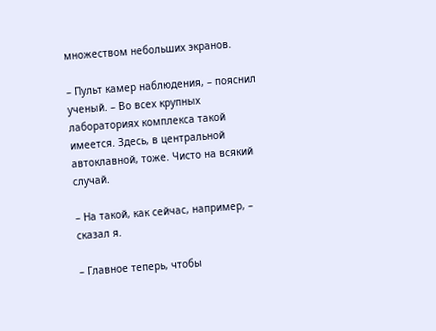множеством небольших экранов.

– Пульт камер наблюдения, – пояснил ученый. – Во всех крупных лабораториях комплекса такой имеется. Здесь, в центральной автоклавной, тоже. Чисто на всякий случай.

– На такой, как сейчас, например, – сказал я.

– Главное теперь, чтобы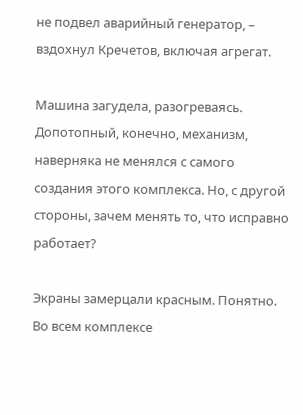не подвел аварийный генератор, – вздохнул Кречетов, включая агрегат.

Машина загудела, разогреваясь. Допотопный, конечно, механизм, наверняка не менялся с самого создания этого комплекса. Но, с другой стороны, зачем менять то, что исправно работает?

Экраны замерцали красным. Понятно. Во всем комплексе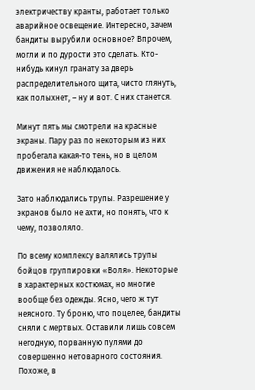электричеству кранты, работает только аварийное освещение. Интересно, зачем бандиты вырубили основное? Впрочем, могли и по дурости это сделать. Кто-нибудь кинул гранату за дверь распределительного щита, чисто глянуть, как полыхнет, – ну и вот. С них станется.

Минут пять мы смотрели на красные экраны. Пару раз по некоторым из них пробегала какая-то тень, но в целом движения не наблюдалось.

Зато наблюдались трупы. Разрешение у экранов было не ахти, но понять, что к чему, позволяло.

По всему комплексу валялись трупы бойцов группировки «Воля». Некоторые в характерных костюмах, но многие вообще без одежды. Ясно, чего ж тут неясного. Ту броню, что поцелее, бандиты сняли с мертвых. Оставили лишь совсем негодную, порванную пулями до совершенно нетоварного состояния. Похоже, в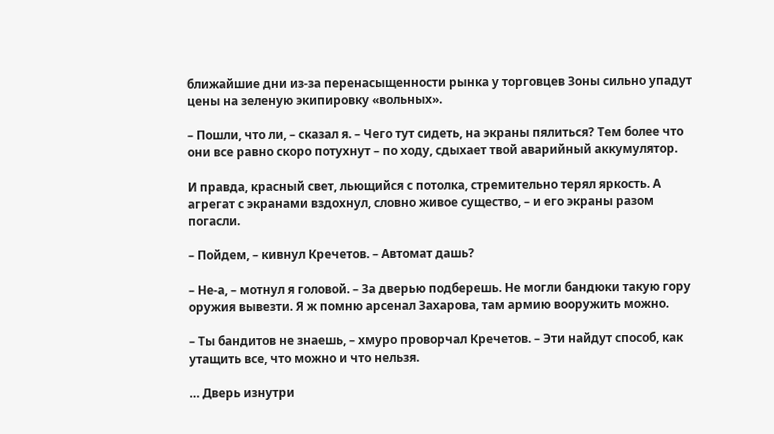ближайшие дни из-за перенасыщенности рынка у торговцев Зоны сильно упадут цены на зеленую экипировку «вольных».

– Пошли, что ли, – сказал я. – Чего тут сидеть, на экраны пялиться? Тем более что они все равно скоро потухнут – по ходу, сдыхает твой аварийный аккумулятор.

И правда, красный свет, льющийся с потолка, стремительно терял яркость. А агрегат с экранами вздохнул, словно живое существо, – и его экраны разом погасли.

– Пойдем, – кивнул Кречетов. – Автомат дашь?

– Не-а, – мотнул я головой. – За дверью подберешь. Не могли бандюки такую гору оружия вывезти. Я ж помню арсенал Захарова, там армию вооружить можно.

– Ты бандитов не знаешь, – хмуро проворчал Кречетов. – Эти найдут способ, как утащить все, что можно и что нельзя.

… Дверь изнутри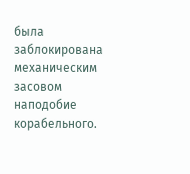была заблокирована механическим засовом наподобие корабельного.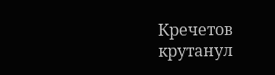Кречетов крутанул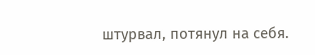штурвал, потянул на себя.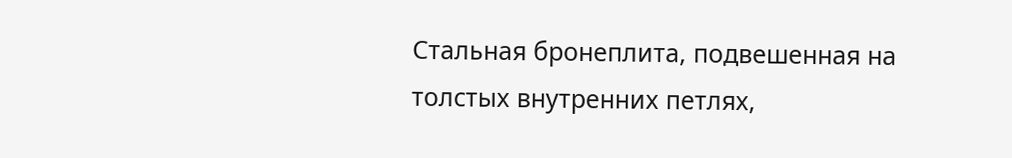Стальная бронеплита, подвешенная на толстых внутренних петлях,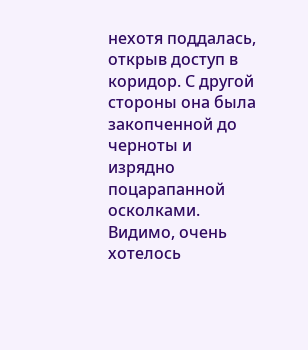нехотя поддалась, открыв доступ в коридор. С другой стороны она была закопченной до черноты и изрядно поцарапанной осколками. Видимо, очень хотелось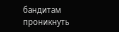бандитам проникнуть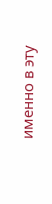именно в эту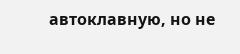автоклавную, но не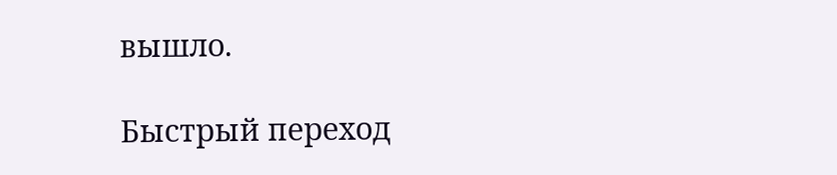вышло.

Быстрый переход